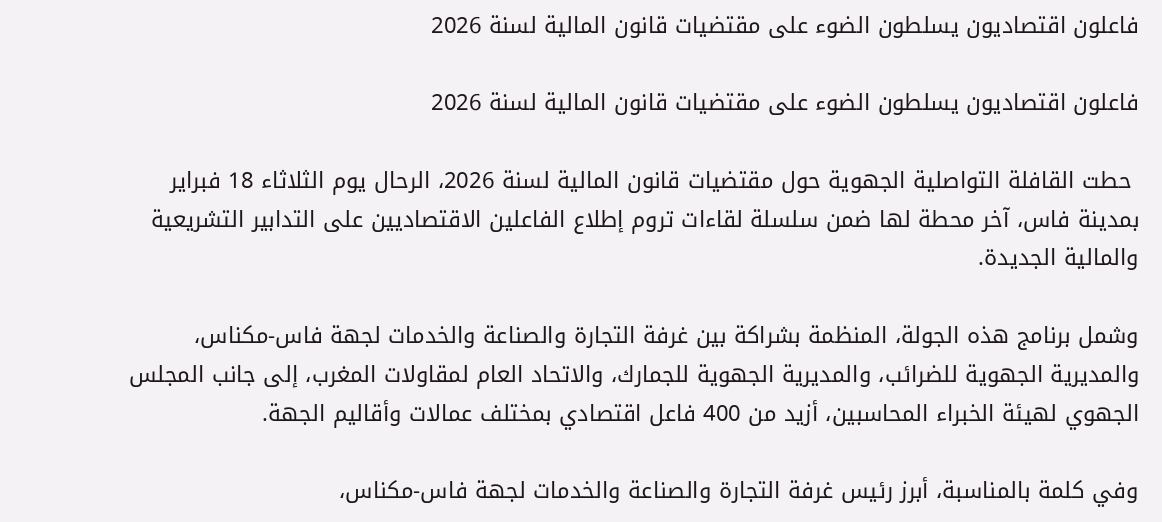فاعلون اقتصاديون يسلطون الضوء على مقتضيات قانون المالية لسنة 2026

فاعلون اقتصاديون يسلطون الضوء على مقتضيات قانون المالية لسنة 2026

 حطت القافلة التواصلية الجهوية حول مقتضيات قانون المالية لسنة 2026، الرحال يوم الثلاثاء 18 فبراير  بمدينة فاس، آخر محطة لها ضمن سلسلة لقاءات تروم إطلاع الفاعلين الاقتصاديين على التدابير التشريعية والمالية الجديدة.

وشمل برنامج هذه الجولة، المنظمة بشراكة بين غرفة التجارة والصناعة والخدمات لجهة فاس-مكناس، والمديرية الجهوية للضرائب، والمديرية الجهوية للجمارك، والاتحاد العام لمقاولات المغرب، إلى جانب المجلس الجهوي لهيئة الخبراء المحاسبين، أزيد من 400 فاعل اقتصادي بمختلف عمالات وأقاليم الجهة.

وفي كلمة بالمناسبة، أبرز رئيس غرفة التجارة والصناعة والخدمات لجهة فاس-مكناس،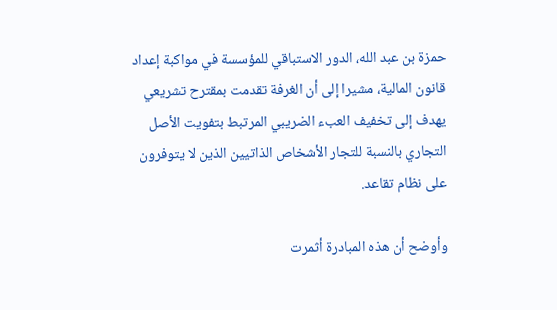حمزة بن عبد الله، الدور الاستباقي للمؤسسة في مواكبة إعداد قانون المالية، مشيرا إلى أن الغرفة تقدمت بمقترح تشريعي يهدف إلى تخفيف العبء الضريبي المرتبط بتفويت الأصل التجاري بالنسبة للتجار الأشخاص الذاتيين الذين لا يتوفرون على نظام تقاعد.

وأوضح أن هذه المبادرة أثمرت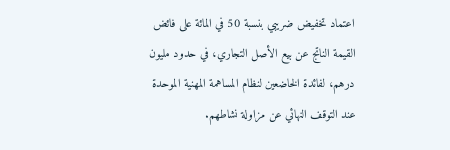اعتماد تخفيض ضريبي بنسبة 50 في المائة على فائض القيمة الناتج عن بيع الأصل التجاري، في حدود مليون درهم، لفائدة الخاضعين لنظام المساهمة المهنية الموحدة عند التوقف النهائي عن مزاولة نشاطهم.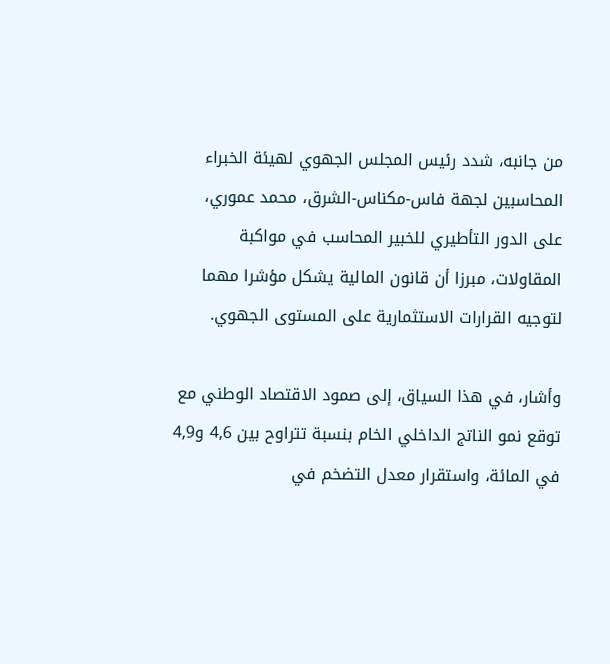من جانبه، شدد رئيس المجلس الجهوي لهيئة الخبراء المحاسبين لجهة فاس-مكناس-الشرق، محمد عموري، على الدور التأطيري للخبير المحاسب في مواكبة المقاولات، مبرزا أن قانون المالية يشكل مؤشرا مهما لتوجيه القرارات الاستثمارية على المستوى الجهوي.

وأشار، في هذا السياق، إلى صمود الاقتصاد الوطني مع توقع نمو الناتج الداخلي الخام بنسبة تتراوح بين 4,6 و4,9 في المائة، واستقرار معدل التضخم في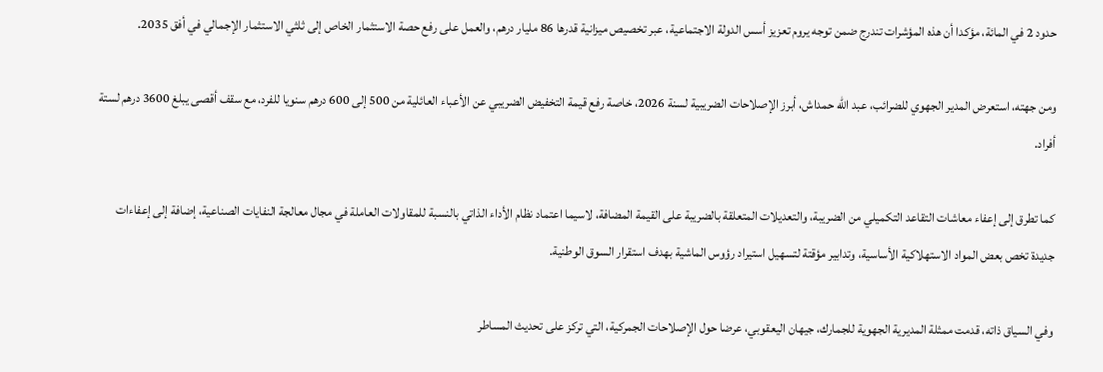حدود 2 في المائة، مؤكدا أن هذه المؤشرات تندرج ضمن توجه يروم تعزيز أسس الدولة الاجتماعية، عبر تخصيص ميزانية قدرها 86 مليار درهم، والعمل على رفع حصة الاستثمار الخاص إلى ثلثي الاستثمار الإجمالي في أفق 2035.

ومن جهته، استعرض المدير الجهوي للضرائب، عبد الله حمداش، أبرز الإصلاحات الضريبية لسنة 2026، خاصة رفع قيمة التخفيض الضريبي عن الأعباء العائلية من 500 إلى 600 درهم سنويا للفرد، مع سقف أقصى يبلغ 3600 درهم لستة أفراد.

كما تطرق إلى إعفاء معاشات التقاعد التكميلي من الضريبة، والتعديلات المتعلقة بالضريبة على القيمة المضافة، لاسيما اعتماد نظام الأداء الذاتي بالنسبة للمقاولات العاملة في مجال معالجة النفايات الصناعية، إضافة إلى إعفاءات جديدة تخص بعض المواد الاستهلاكية الأساسية، وتدابير مؤقتة لتسهيل استيراد رؤوس الماشية بهدف استقرار السوق الوطنية.

وفي السياق ذاته، قدمت ممثلة المديرية الجهوية للجمارك، جيهان اليعقوبي، عرضا حول الإصلاحات الجمركية، التي تركز على تحديث المساطر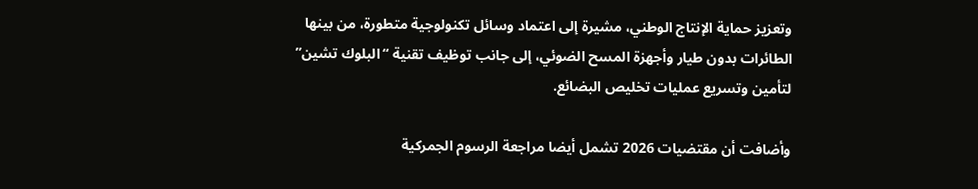وتعزيز حماية الإنتاج الوطني، مشيرة إلى اعتماد وسائل تكنولوجية متطورة، من بينها الطائرات بدون طيار وأجهزة المسح الضوئي، إلى جانب توظيف تقنية “البلوك تشين” لتأمين وتسريع عمليات تخليص البضائع.

وأضافت أن مقتضيات 2026 تشمل أيضا مراجعة الرسوم الجمركية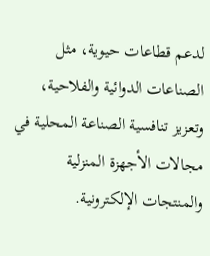لدعم قطاعات حيوية، مثل الصناعات الدوائية والفلاحية، وتعزيز تنافسية الصناعة المحلية في مجالات الأجهزة المنزلية والمنتجات الإلكترونية.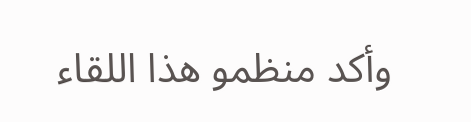وأكد منظمو هذا اللقاء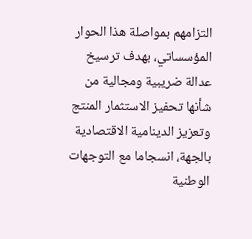التزامهم بمواصلة هذا الحوار المؤسساتي، بهدف ترسيخ عدالة ضريبية ومجالية من شأنها تحفيز الاستثمار المنتج وتعزيز الدينامية الاقتصادية بالجهة، انسجاما مع التوجهات الوطنية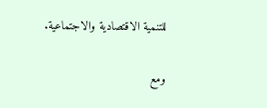للتنمية الاقتصادية والاجتماعية.

ومع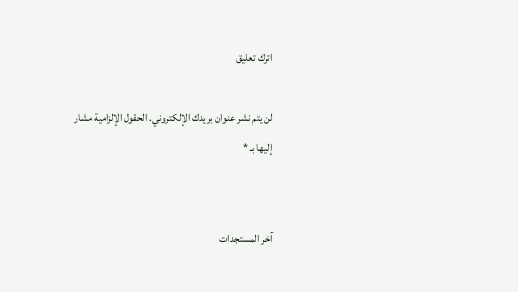اترك تعليق

لن يتم نشر عنوان بريدك الإلكتروني. الحقول الإلزامية مشار إليها بـ *


آخر المستجدات